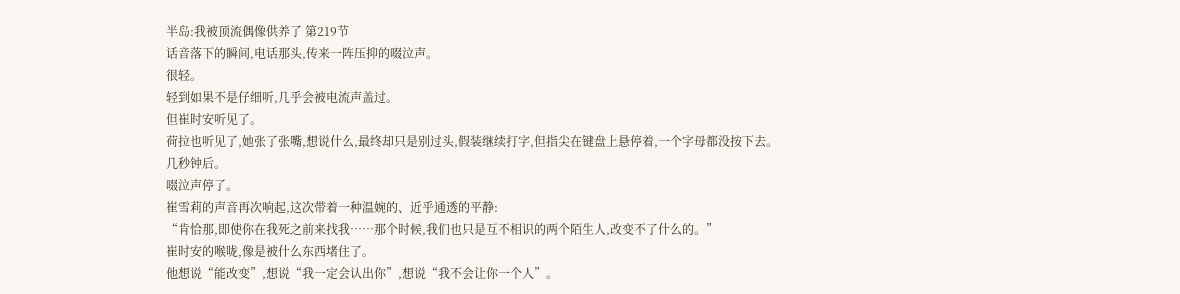半岛:我被顶流偶像供养了 第219节
话音落下的瞬间,电话那头,传来一阵压抑的啜泣声。
很轻。
轻到如果不是仔细听,几乎会被电流声盖过。
但崔时安听见了。
荷拉也听见了,她张了张嘴,想说什么,最终却只是别过头,假装继续打字,但指尖在键盘上悬停着,一个字母都没按下去。
几秒钟后。
啜泣声停了。
崔雪莉的声音再次响起,这次带着一种温婉的、近乎通透的平静:
“肯恰那,即使你在我死之前来找我……那个时候,我们也只是互不相识的两个陌生人,改变不了什么的。”
崔时安的喉咙,像是被什么东西堵住了。
他想说“能改变”,想说“我一定会认出你”,想说“我不会让你一个人”。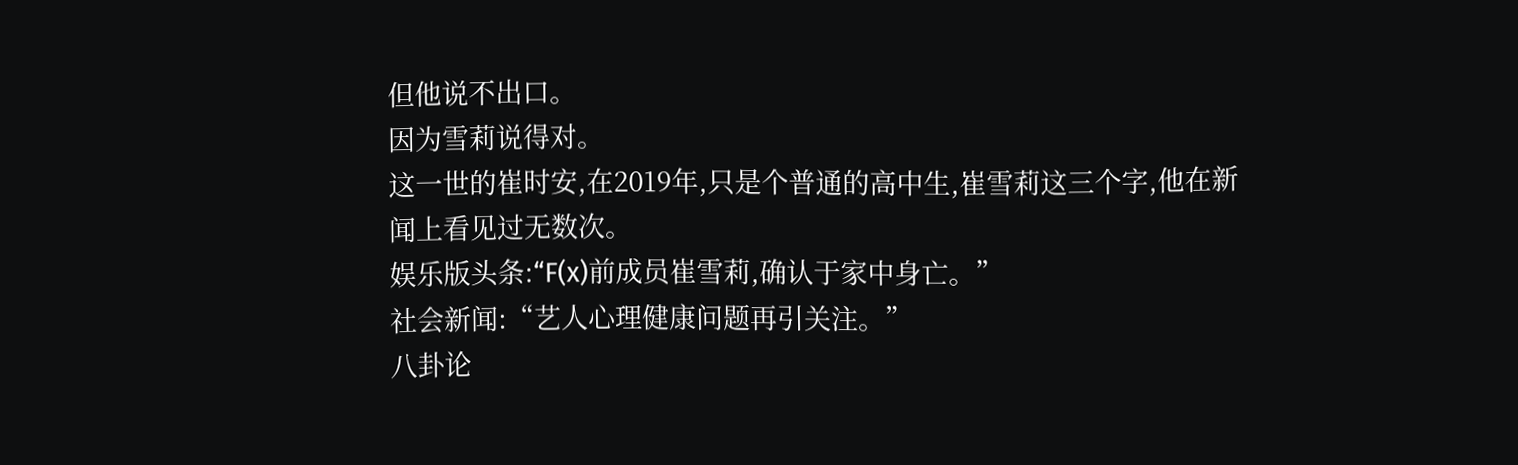但他说不出口。
因为雪莉说得对。
这一世的崔时安,在2019年,只是个普通的高中生,崔雪莉这三个字,他在新闻上看见过无数次。
娱乐版头条:“F(x)前成员崔雪莉,确认于家中身亡。”
社会新闻:“艺人心理健康问题再引关注。”
八卦论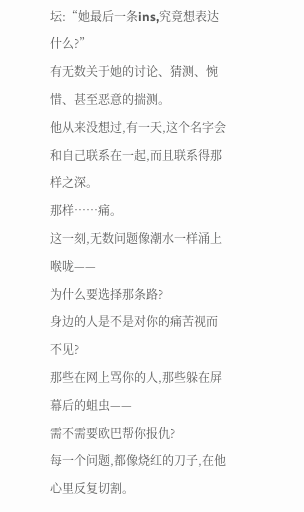坛:“她最后一条ins,究竟想表达什么?”
有无数关于她的讨论、猜测、惋惜、甚至恶意的揣测。
他从来没想过,有一天,这个名字会和自己联系在一起,而且联系得那样之深。
那样……痛。
这一刻,无数问题像潮水一样涌上喉咙——
为什么要选择那条路?
身边的人是不是对你的痛苦视而不见?
那些在网上骂你的人,那些躲在屏幕后的蛆虫——
需不需要欧巴帮你报仇?
每一个问题,都像烧红的刀子,在他心里反复切割。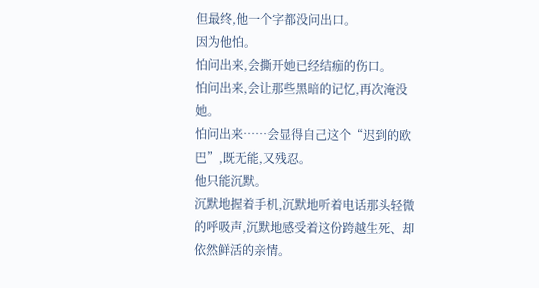但最终,他一个字都没问出口。
因为他怕。
怕问出来,会撕开她已经结痂的伤口。
怕问出来,会让那些黑暗的记忆,再次淹没她。
怕问出来……会显得自己这个“迟到的欧巴”,既无能,又残忍。
他只能沉默。
沉默地握着手机,沉默地听着电话那头轻微的呼吸声,沉默地感受着这份跨越生死、却依然鲜活的亲情。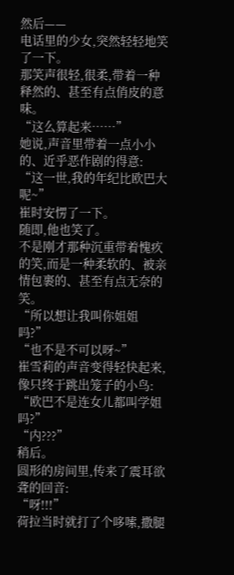然后——
电话里的少女,突然轻轻地笑了一下。
那笑声很轻,很柔,带着一种释然的、甚至有点俏皮的意味。
“这么算起来……”
她说,声音里带着一点小小的、近乎恶作剧的得意:
“这一世,我的年纪比欧巴大呢~”
崔时安愣了一下。
随即,他也笑了。
不是刚才那种沉重带着愧疚的笑,而是一种柔软的、被亲情包裹的、甚至有点无奈的笑。
“所以想让我叫你姐姐吗?”
“也不是不可以呀~”
崔雪莉的声音变得轻快起来,像只终于跳出笼子的小鸟:
“欧巴不是连女儿都叫学姐吗?”
“内???”
稍后。
圆形的房间里,传来了震耳欲聋的回音:
“呀!!!”
荷拉当时就打了个哆嗦,撒腿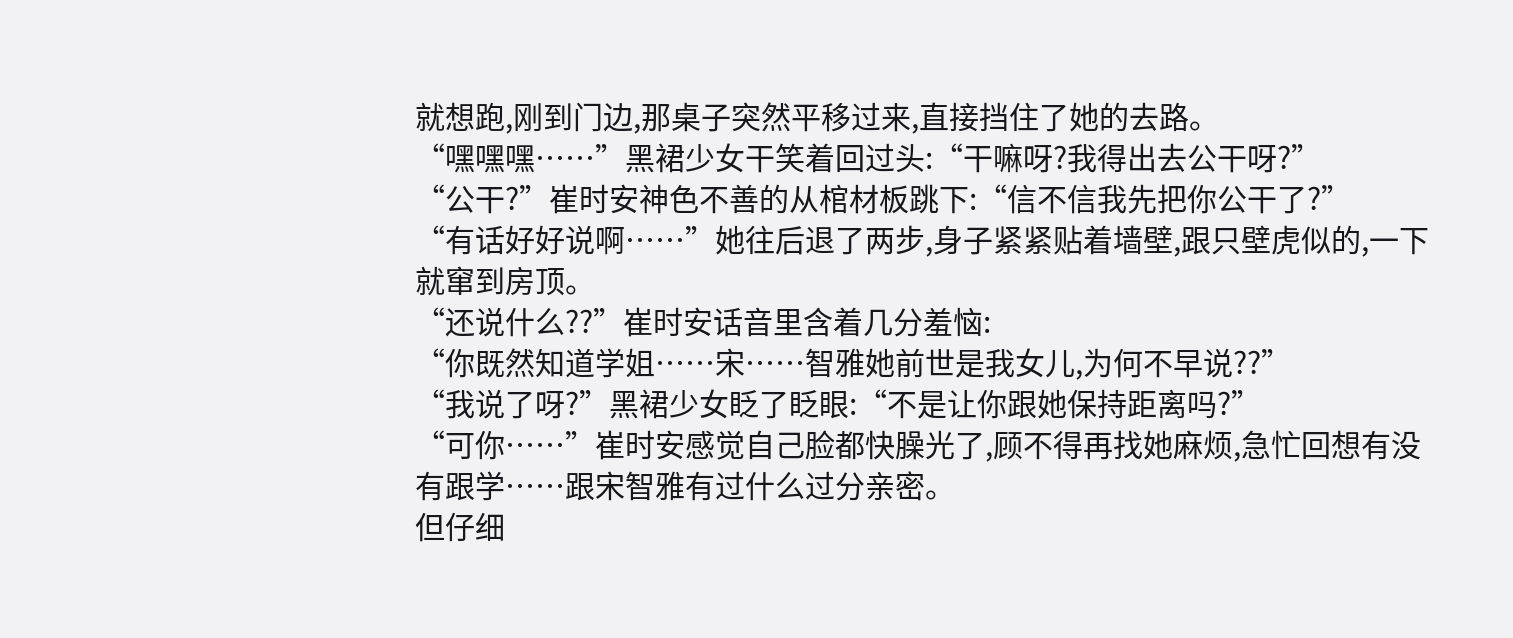就想跑,刚到门边,那桌子突然平移过来,直接挡住了她的去路。
“嘿嘿嘿……”黑裙少女干笑着回过头:“干嘛呀?我得出去公干呀?”
“公干?”崔时安神色不善的从棺材板跳下:“信不信我先把你公干了?”
“有话好好说啊……”她往后退了两步,身子紧紧贴着墙壁,跟只壁虎似的,一下就窜到房顶。
“还说什么??”崔时安话音里含着几分羞恼:
“你既然知道学姐……宋……智雅她前世是我女儿,为何不早说??”
“我说了呀?”黑裙少女眨了眨眼:“不是让你跟她保持距离吗?”
“可你……”崔时安感觉自己脸都快臊光了,顾不得再找她麻烦,急忙回想有没有跟学……跟宋智雅有过什么过分亲密。
但仔细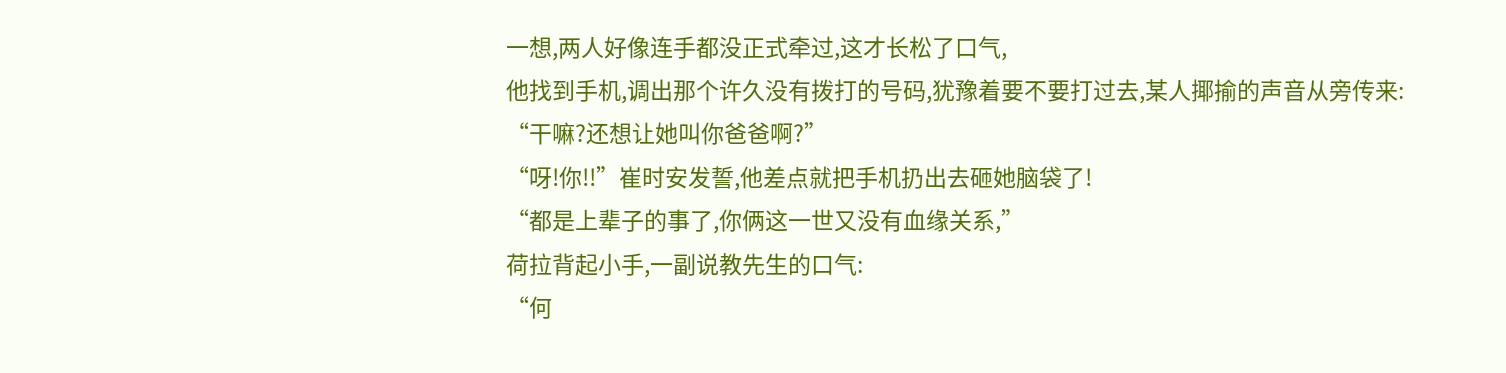一想,两人好像连手都没正式牵过,这才长松了口气,
他找到手机,调出那个许久没有拨打的号码,犹豫着要不要打过去,某人揶揄的声音从旁传来:
“干嘛?还想让她叫你爸爸啊?”
“呀!你!!”崔时安发誓,他差点就把手机扔出去砸她脑袋了!
“都是上辈子的事了,你俩这一世又没有血缘关系,”
荷拉背起小手,一副说教先生的口气:
“何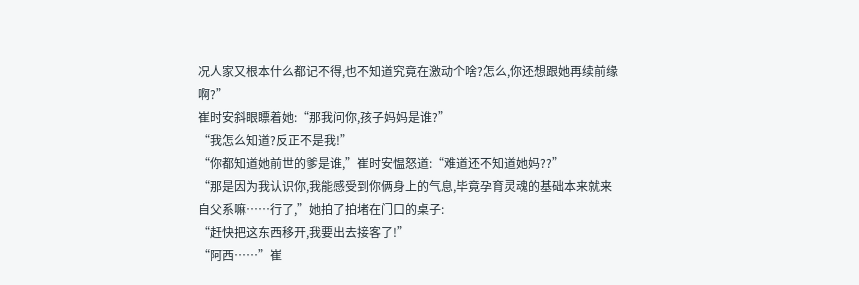况人家又根本什么都记不得,也不知道究竟在激动个啥?怎么,你还想跟她再续前缘啊?”
崔时安斜眼瞟着她:“那我问你,孩子妈妈是谁?”
“我怎么知道?反正不是我!”
“你都知道她前世的爹是谁,”崔时安愠怒道:“难道还不知道她妈??”
“那是因为我认识你,我能感受到你俩身上的气息,毕竟孕育灵魂的基础本来就来自父系嘛……行了,”她拍了拍堵在门口的桌子:
“赶快把这东西移开,我要出去接客了!”
“阿西……”崔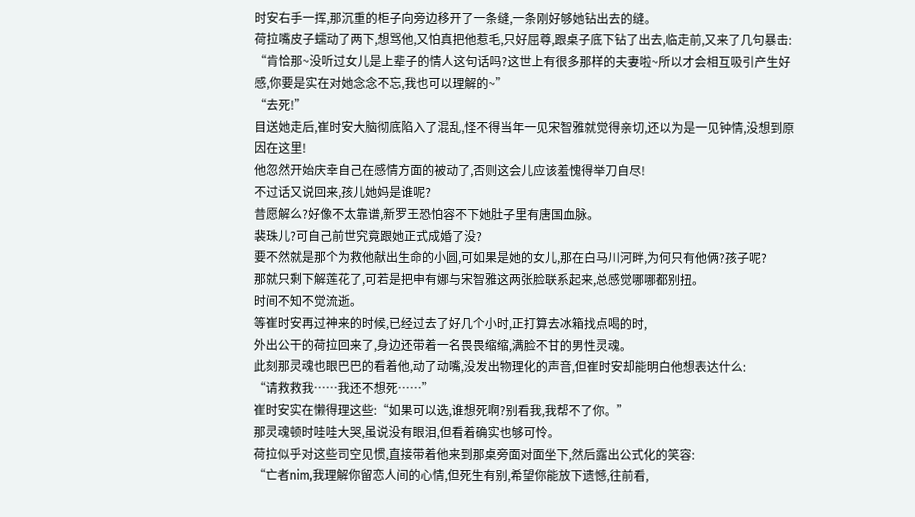时安右手一挥,那沉重的柜子向旁边移开了一条缝,一条刚好够她钻出去的缝。
荷拉嘴皮子蠕动了两下,想骂他,又怕真把他惹毛,只好屈尊,跟桌子底下钻了出去,临走前,又来了几句暴击:
“肯恰那~没听过女儿是上辈子的情人这句话吗?这世上有很多那样的夫妻啦~所以才会相互吸引产生好感,你要是实在对她念念不忘,我也可以理解的~”
“去死!”
目送她走后,崔时安大脑彻底陷入了混乱,怪不得当年一见宋智雅就觉得亲切,还以为是一见钟情,没想到原因在这里!
他忽然开始庆幸自己在感情方面的被动了,否则这会儿应该羞愧得举刀自尽!
不过话又说回来,孩儿她妈是谁呢?
昔愿解么?好像不太靠谱,新罗王恐怕容不下她肚子里有唐国血脉。
裴珠儿?可自己前世究竟跟她正式成婚了没?
要不然就是那个为救他献出生命的小圆,可如果是她的女儿,那在白马川河畔,为何只有他俩?孩子呢?
那就只剩下解莲花了,可若是把申有娜与宋智雅这两张脸联系起来,总感觉哪哪都别扭。
时间不知不觉流逝。
等崔时安再过神来的时候,已经过去了好几个小时,正打算去冰箱找点喝的时,
外出公干的荷拉回来了,身边还带着一名畏畏缩缩,满脸不甘的男性灵魂。
此刻那灵魂也眼巴巴的看着他,动了动嘴,没发出物理化的声音,但崔时安却能明白他想表达什么:
“请救救我……我还不想死……”
崔时安实在懒得理这些:“如果可以选,谁想死啊?别看我,我帮不了你。”
那灵魂顿时哇哇大哭,虽说没有眼泪,但看着确实也够可怜。
荷拉似乎对这些司空见惯,直接带着他来到那桌旁面对面坐下,然后露出公式化的笑容:
“亡者nim,我理解你留恋人间的心情,但死生有别,希望你能放下遗憾,往前看,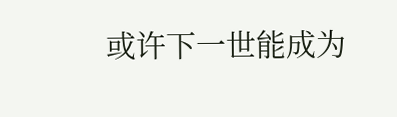或许下一世能成为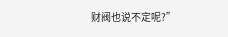财阀也说不定呢?”